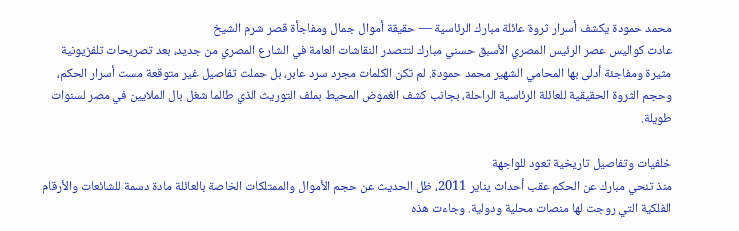محمد حمودة يكشف أسرار ثروة عائلة مبارك الرئاسية — حقيقة أموال جمال ومفاجأة قصر شرم الشيخ
عادت كواليس عصر الرئيس المصري الأسبق حسني مبارك لتتصدر النقاشات العامة في الشارع المصري من جديد، بعد تصريحات تلفزيونية مثيرة ومفاجئة أدلى بها المحامي الشهير محمد حمودة. لم تكن الكلمات مجرد سرد عابر، بل حملت تفاصيل غير متوقعة مست أسرار الحكم، وحجم الثروة الحقيقية للعائلة الرئاسية الراحلة، بجانب كشف الغموض المحيط بملف التوريث الذي طالما شغل بال الملايين في مصر لسنوات طويلة.

خلفيات وتفاصيل تاريخية تعود للواجهة
منذ تنحي مبارك عن الحكم عقب أحداث يناير 2011، ظل الحديث عن حجم الأموال والممتلكات الخاصة بالعائلة مادة دسمة للشائعات والأرقام الفلكية التي روجت لها منصات محلية ودولية. وجاءت هذه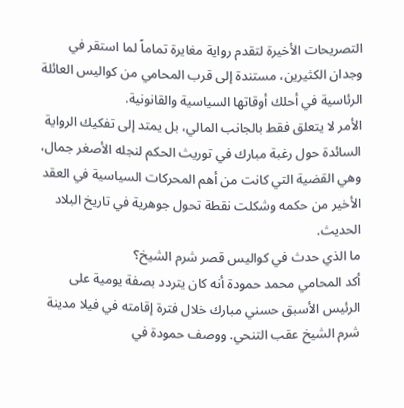التصريحات الأخيرة لتقدم رواية مغايرة تماماً لما استقر في وجدان الكثيرين، مستندة إلى قرب المحامي من كواليس العائلة الرئاسية في أحلك أوقاتها السياسية والقانونية.
الأمر لا يتعلق فقط بالجانب المالي، بل يمتد إلى تفكيك الرواية السائدة حول رغبة مبارك في توريث الحكم لنجله الأصغر جمال، وهي القضية التي كانت من أهم المحركات السياسية في العقد الأخير من حكمه وشكلت نقطة تحول جوهرية في تاريخ البلاد الحديث.
ما الذي حدث في كواليس قصر شرم الشيخ؟
أكد المحامي محمد حمودة أنه كان يتردد بصفة يومية على الرئيس الأسبق حسني مبارك خلال فترة إقامته في فيلا مدينة شرم الشيخ عقب التنحي. ووصف حمودة في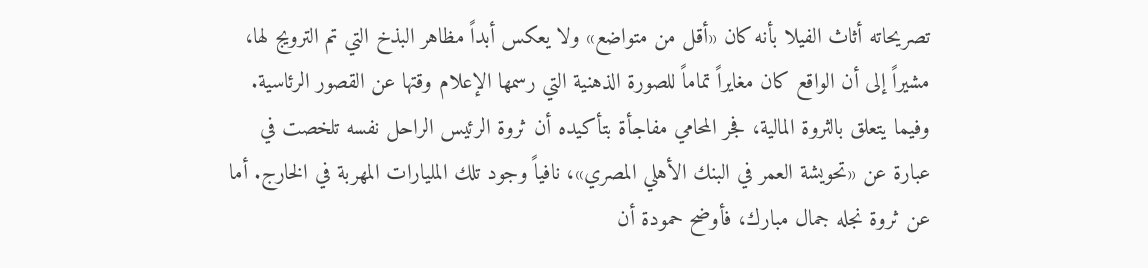تصريحاته أثاث الفيلا بأنه كان «أقل من متواضع» ولا يعكس أبداً مظاهر البذخ التي تم الترويج لها، مشيراً إلى أن الواقع كان مغايراً تماماً للصورة الذهنية التي رسمها الإعلام وقتها عن القصور الرئاسية.
وفيما يتعلق بالثروة المالية، فجر المحامي مفاجأة بتأكيده أن ثروة الرئيس الراحل نفسه تلخصت في عبارة عن «تحويشة العمر في البنك الأهلي المصري»، نافياً وجود تلك المليارات المهربة في الخارج. أما عن ثروة نجله جمال مبارك، فأوضح حمودة أن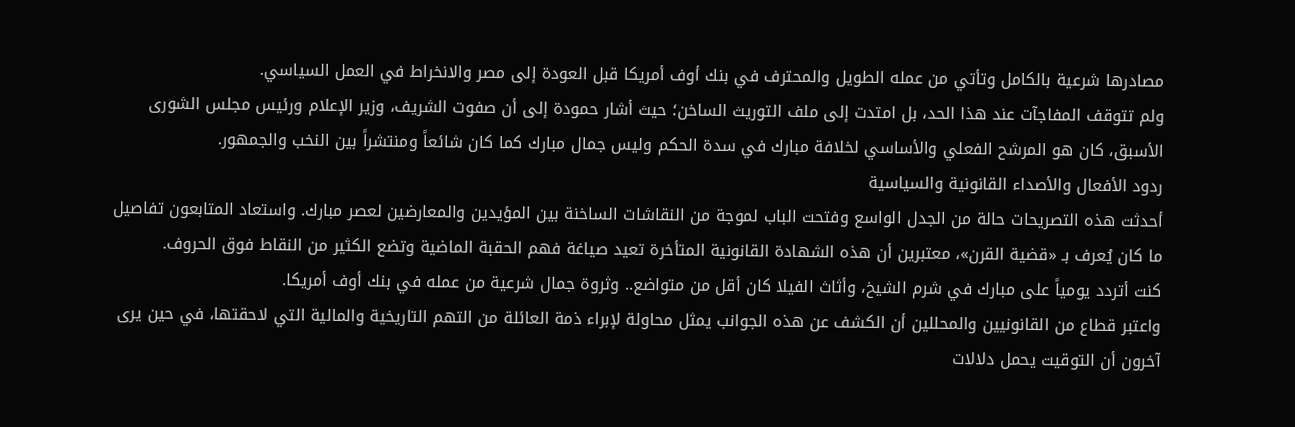مصادرها شرعية بالكامل وتأتي من عمله الطويل والمحترف في بنك أوف أمريكا قبل العودة إلى مصر والانخراط في العمل السياسي.
ولم تتوقف المفاجآت عند هذا الحد، بل امتدت إلى ملف التوريث الساخن؛ حيث أشار حمودة إلى أن صفوت الشريف، وزير الإعلام ورئيس مجلس الشورى الأسبق، كان هو المرشح الفعلي والأساسي لخلافة مبارك في سدة الحكم وليس جمال مبارك كما كان شائعاً ومنتشراً بين النخب والجمهور.
ردود الأفعال والأصداء القانونية والسياسية
أحدثت هذه التصريحات حالة من الجدل الواسع وفتحت الباب لموجة من النقاشات الساخنة بين المؤيدين والمعارضين لعصر مبارك. واستعاد المتابعون تفاصيل ما كان يُعرف بـ «قضية القرن»، معتبرين أن هذه الشهادة القانونية المتأخرة تعيد صياغة فهم الحقبة الماضية وتضع الكثير من النقاط فوق الحروف.
كنت أتردد يومياً على مبارك في شرم الشيخ، وأثاث الفيلا كان أقل من متواضع.. وثروة جمال شرعية من عمله في بنك أوف أمريكا.
واعتبر قطاع من القانونيين والمحللين أن الكشف عن هذه الجوانب يمثل محاولة لإبراء ذمة العائلة من التهم التاريخية والمالية التي لاحقتها، في حين يرى آخرون أن التوقيت يحمل دلالات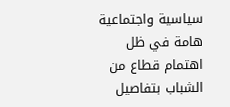سياسية واجتماعية هامة في ظل اهتمام قطاع من الشباب بتفاصيل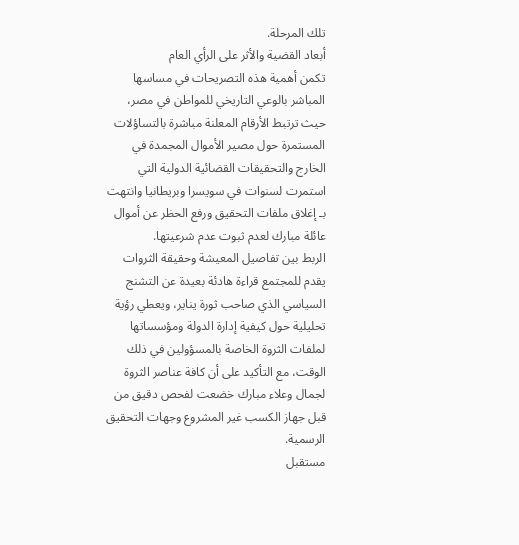تلك المرحلة.
أبعاد القضية والأثر على الرأي العام
تكمن أهمية هذه التصريحات في مساسها المباشر بالوعي التاريخي للمواطن في مصر، حيث ترتبط الأرقام المعلنة مباشرة بالتساؤلات المستمرة حول مصير الأموال المجمدة في الخارج والتحقيقات القضائية الدولية التي استمرت لسنوات في سويسرا وبريطانيا وانتهت بـ إغلاق ملفات التحقيق ورفع الحظر عن أموال عائلة مبارك لعدم ثبوت عدم شرعيتها.
الربط بين تفاصيل المعيشة وحقيقة الثروات يقدم للمجتمع قراءة هادئة بعيدة عن التشنج السياسي الذي صاحب ثورة يناير، ويعطي رؤية تحليلية حول كيفية إدارة الدولة ومؤسساتها لملفات الثروة الخاصة بالمسؤولين في ذلك الوقت، مع التأكيد على أن كافة عناصر الثروة لجمال وعلاء مبارك خضعت لفحص دقيق من قبل جهاز الكسب غير المشروع وجهات التحقيق الرسمية.
مستقبل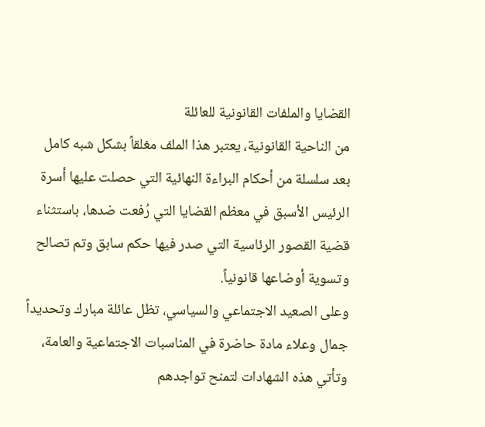القضايا والملفات القانونية للعائلة
من الناحية القانونية، يعتبر هذا الملف مغلقاً بشكل شبه كامل بعد سلسلة من أحكام البراءة النهائية التي حصلت عليها أسرة الرئيس الأسبق في معظم القضايا التي رُفعت ضدها، باستثناء قضية القصور الرئاسية التي صدر فيها حكم سابق وتم تصالح وتسوية أوضاعها قانونياً.
وعلى الصعيد الاجتماعي والسياسي، تظل عائلة مبارك وتحديداً جمال وعلاء مادة حاضرة في المناسبات الاجتماعية والعامة، وتأتي هذه الشهادات لتمنح تواجدهم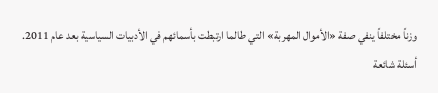وزناً مختلفاً ينفي صفة «الأموال المهربة» التي طالما ارتبطت بأسمائهم في الأدبيات السياسية بعد عام 2011.
أسئلة شائعة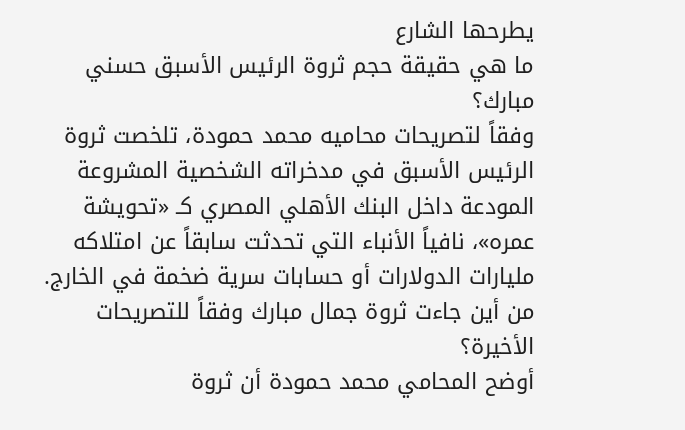يطرحها الشارع
ما هي حقيقة حجم ثروة الرئيس الأسبق حسني مبارك؟
وفقاً لتصريحات محاميه محمد حمودة، تلخصت ثروة الرئيس الأسبق في مدخراته الشخصية المشروعة المودعة داخل البنك الأهلي المصري كـ «تحويشة عمره»، نافياً الأنباء التي تحدثت سابقاً عن امتلاكه مليارات الدولارات أو حسابات سرية ضخمة في الخارج.
من أين جاءت ثروة جمال مبارك وفقاً للتصريحات الأخيرة؟
أوضح المحامي محمد حمودة أن ثروة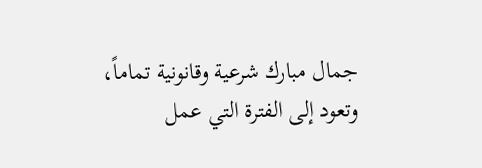جمال مبارك شرعية وقانونية تماماً، وتعود إلى الفترة التي عمل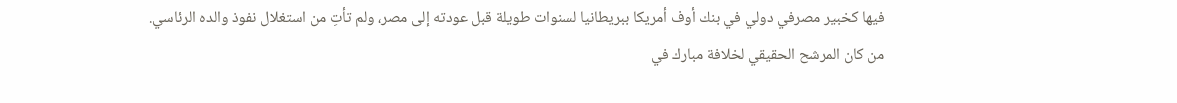فيها كخبير مصرفي دولي في بنك أوف أمريكا ببريطانيا لسنوات طويلة قبل عودته إلى مصر، ولم تأتِ من استغلال نفوذ والده الرئاسي.
من كان المرشح الحقيقي لخلافة مبارك في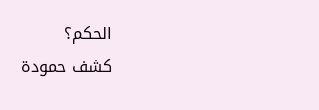الحكم؟
كشف حمودة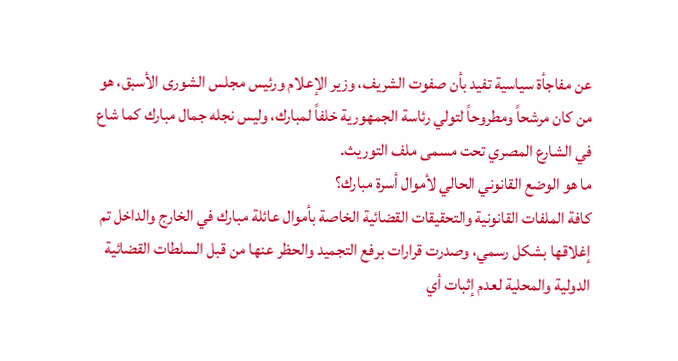عن مفاجأة سياسية تفيد بأن صفوت الشريف، وزير الإعلام ورئيس مجلس الشورى الأسبق، هو من كان مرشحاً ومطروحاً لتولي رئاسة الجمهورية خلفاً لمبارك، وليس نجله جمال مبارك كما شاع في الشارع المصري تحت مسمى ملف التوريث.
ما هو الوضع القانوني الحالي لأموال أسرة مبارك؟
كافة الملفات القانونية والتحقيقات القضائية الخاصة بأموال عائلة مبارك في الخارج والداخل تم إغلاقها بشكل رسمي، وصدرت قرارات برفع التجميد والحظر عنها من قبل السلطات القضائية الدولية والمحلية لعدم إثبات أي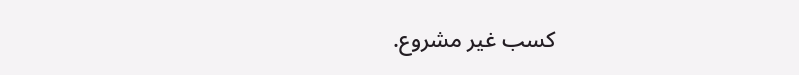كسب غير مشروع.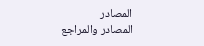المصادر
المصادر والمراجع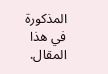المذكورة في هذا المقال.